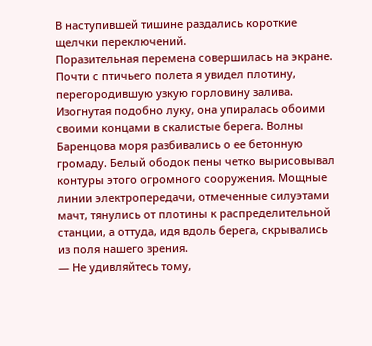В наступившей тишине раздались короткие щелчки переключений.
Поразительная перемена совершилась на экране. Почти с птичьего полета я увидел плотину, перегородившую узкую горловину залива. Изогнутая подобно луку, она упиралась обоими своими концами в скалистые берега. Волны Баренцова моря разбивались о ее бетонную громаду. Белый ободок пены четко вырисовывал контуры этого огромного сооружения. Мощные линии электропередачи, отмеченные силуэтами мачт, тянулись от плотины к распределительной станции, а оттуда, идя вдоль берега, скрывались из поля нашего зрения.
— Не удивляйтесь тому,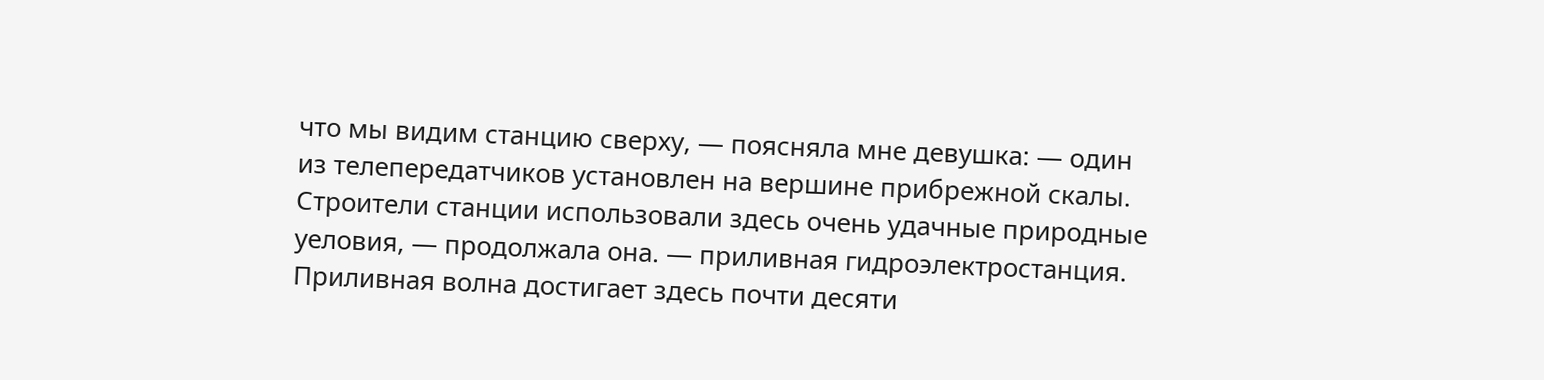что мы видим станцию сверху, — поясняла мне девушка: — один из телепередатчиков установлен на вершине прибрежной скалы. Строители станции использовали здесь очень удачные природные уеловия, — продолжала она. — приливная гидроэлектростанция.
Приливная волна достигает здесь почти десяти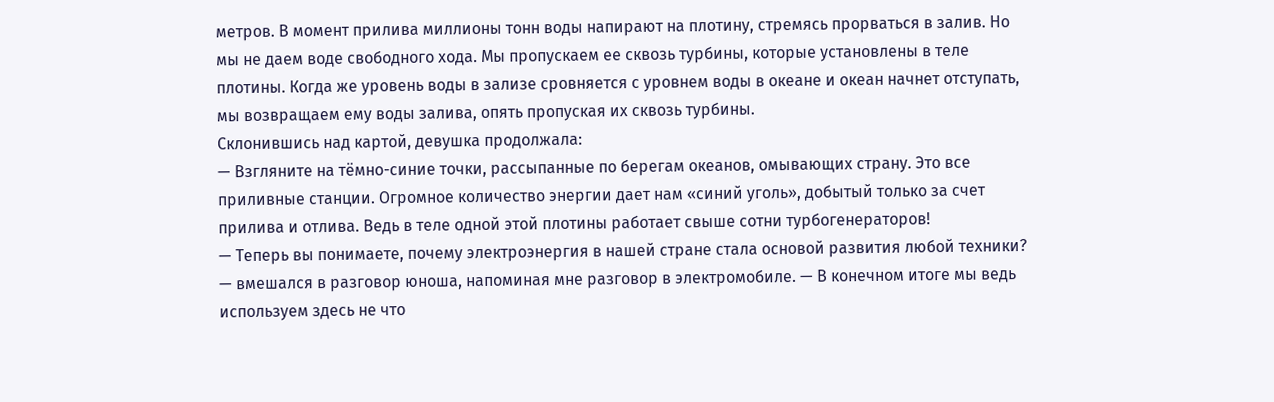метров. В момент прилива миллионы тонн воды напирают на плотину, стремясь прорваться в залив. Но мы не даем воде свободного хода. Мы пропускаем ее сквозь турбины, которые установлены в теле плотины. Когда же уровень воды в зализе сровняется с уровнем воды в океане и океан начнет отступать, мы возвращаем ему воды залива, опять пропуская их сквозь турбины.
Склонившись над картой, девушка продолжала:
— Взгляните на тёмно-синие точки, рассыпанные по берегам океанов, омывающих страну. Это все приливные станции. Огромное количество энергии дает нам «синий уголь», добытый только за счет прилива и отлива. Ведь в теле одной этой плотины работает свыше сотни турбогенераторов!
— Теперь вы понимаете, почему электроэнергия в нашей стране стала основой развития любой техники? — вмешался в разговор юноша, напоминая мне разговор в электромобиле. — В конечном итоге мы ведь используем здесь не что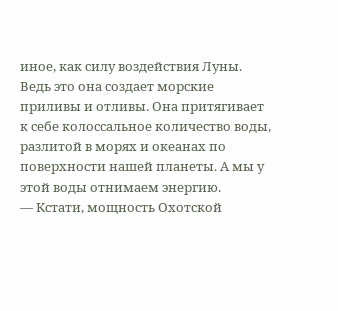иное, как силу воздействия Луны. Ведь это она создает морские приливы и отливы. Она притягивает к себе колоссальное количество воды, разлитой в морях и океанах по поверхности нашей планеты. А мы у этой воды отнимаем энергию.
— Кстати, мощность Охотской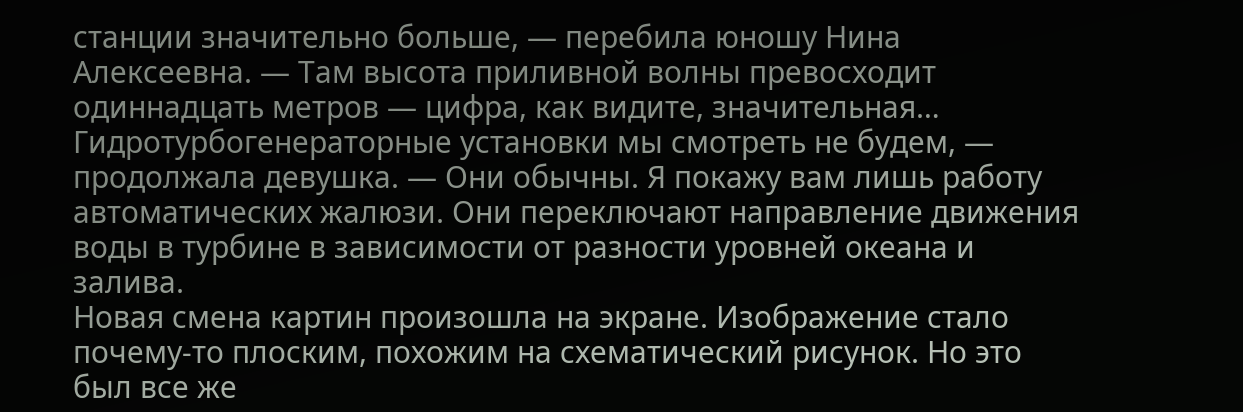станции значительно больше, — перебила юношу Нина Алексеевна. — Там высота приливной волны превосходит одиннадцать метров — цифра, как видите, значительная… Гидротурбогенераторные установки мы смотреть не будем, — продолжала девушка. — Они обычны. Я покажу вам лишь работу автоматических жалюзи. Они переключают направление движения воды в турбине в зависимости от разности уровней океана и залива.
Новая смена картин произошла на экране. Изображение стало почему-то плоским, похожим на схематический рисунок. Но это был все же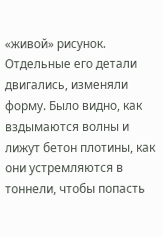«живой» рисунок. Отдельные его детали двигались, изменяли форму. Было видно, как вздымаются волны и лижут бетон плотины, как они устремляются в тоннели, чтобы попасть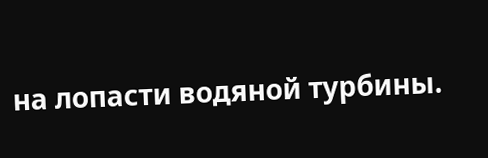на лопасти водяной турбины.